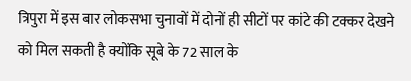त्रिपुरा में इस बार लोकसभा चुनावों में दोनों ही सीटों पर कांटे की टक्कर देखने को मिल सकती है क्योंकि सूबे के 72 साल के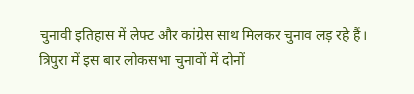चुनावी इतिहास में लेफ्ट और कांग्रेस साथ मिलकर चुनाव लड़ रहे हैं।
त्रिपुरा में इस बार लोकसभा चुनावों में दोनों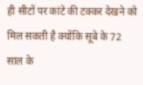ही सीटों पर कांटे की टक्कर देखने को मिल सकती है क्योंकि सूबे के 72 साल के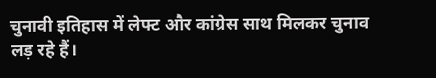चुनावी इतिहास में लेफ्ट और कांग्रेस साथ मिलकर चुनाव लड़ रहे हैं।